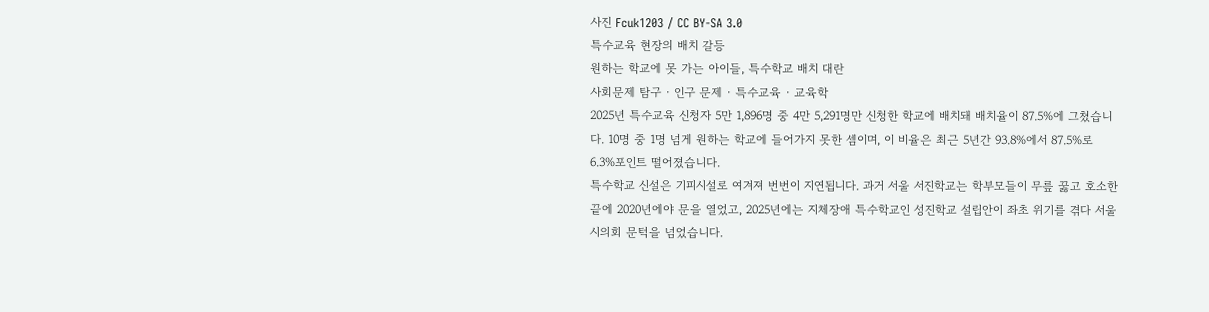사진 Fcuk1203 / CC BY-SA 3.0
특수교육 현장의 배치 갈등
원하는 학교에 못 가는 아이들, 특수학교 배치 대란
사회문제 탐구 · 인구 문제 · 특수교육 · 교육학
2025년 특수교육 신청자 5만 1,896명 중 4만 5,291명만 신청한 학교에 배치돼 배치율이 87.5%에 그쳤습니다. 10명 중 1명 넘게 원하는 학교에 들어가지 못한 셈이며, 이 비율은 최근 5년간 93.8%에서 87.5%로 6.3%포인트 떨어졌습니다.
특수학교 신설은 기피시설로 여겨져 번번이 지연됩니다. 과거 서울 서진학교는 학부모들이 무릎 꿇고 호소한 끝에 2020년에야 문을 열었고, 2025년에는 지체장애 특수학교인 성진학교 설립안이 좌초 위기를 겪다 서울시의회 문턱을 넘었습니다.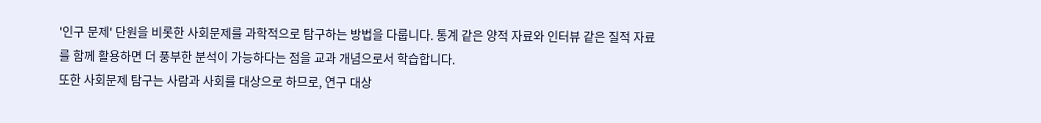'인구 문제' 단원을 비롯한 사회문제를 과학적으로 탐구하는 방법을 다룹니다. 통계 같은 양적 자료와 인터뷰 같은 질적 자료를 함께 활용하면 더 풍부한 분석이 가능하다는 점을 교과 개념으로서 학습합니다.
또한 사회문제 탐구는 사람과 사회를 대상으로 하므로, 연구 대상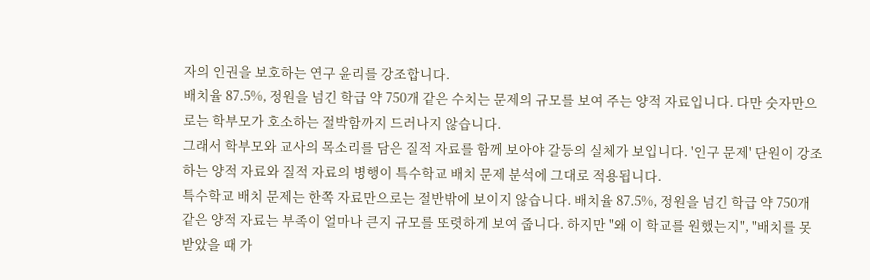자의 인권을 보호하는 연구 윤리를 강조합니다.
배치율 87.5%, 정원을 넘긴 학급 약 750개 같은 수치는 문제의 규모를 보여 주는 양적 자료입니다. 다만 숫자만으로는 학부모가 호소하는 절박함까지 드러나지 않습니다.
그래서 학부모와 교사의 목소리를 담은 질적 자료를 함께 보아야 갈등의 실체가 보입니다. '인구 문제' 단원이 강조하는 양적 자료와 질적 자료의 병행이 특수학교 배치 문제 분석에 그대로 적용됩니다.
특수학교 배치 문제는 한쪽 자료만으로는 절반밖에 보이지 않습니다. 배치율 87.5%, 정원을 넘긴 학급 약 750개 같은 양적 자료는 부족이 얼마나 큰지 규모를 또렷하게 보여 줍니다. 하지만 "왜 이 학교를 원했는지", "배치를 못 받았을 때 가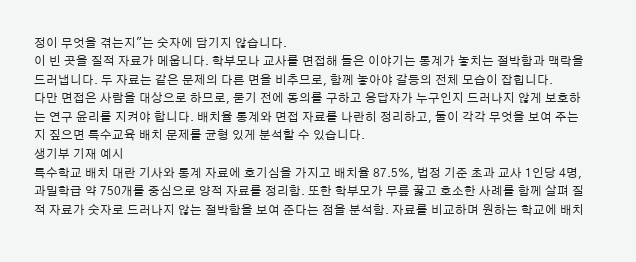정이 무엇을 겪는지"는 숫자에 담기지 않습니다.
이 빈 곳을 질적 자료가 메웁니다. 학부모나 교사를 면접해 들은 이야기는 통계가 놓치는 절박함과 맥락을 드러냅니다. 두 자료는 같은 문제의 다른 면을 비추므로, 함께 놓아야 갈등의 전체 모습이 잡힙니다.
다만 면접은 사람을 대상으로 하므로, 묻기 전에 동의를 구하고 응답자가 누구인지 드러나지 않게 보호하는 연구 윤리를 지켜야 합니다. 배치율 통계와 면접 자료를 나란히 정리하고, 둘이 각각 무엇을 보여 주는지 짚으면 특수교육 배치 문제를 균형 있게 분석할 수 있습니다.
생기부 기재 예시
특수학교 배치 대란 기사와 통계 자료에 호기심을 가지고 배치율 87.5%, 법정 기준 초과 교사 1인당 4명, 과밀학급 약 750개를 중심으로 양적 자료를 정리함. 또한 학부모가 무릎 꿇고 호소한 사례를 함께 살펴 질적 자료가 숫자로 드러나지 않는 절박함을 보여 준다는 점을 분석함. 자료를 비교하며 원하는 학교에 배치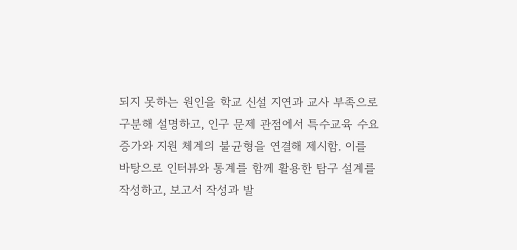되지 못하는 원인을 학교 신설 지연과 교사 부족으로 구분해 설명하고, 인구 문제 관점에서 특수교육 수요 증가와 지원 체계의 불균형을 연결해 제시함. 이를 바탕으로 인터뷰와 통계를 함께 활용한 탐구 설계를 작성하고, 보고서 작성과 발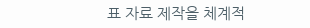표 자료 제작을 체계적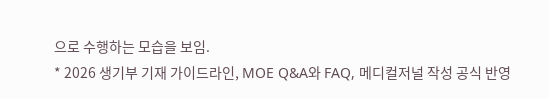으로 수행하는 모습을 보임.
* 2026 생기부 기재 가이드라인, MOE Q&A와 FAQ, 메디컬저널 작성 공식 반영